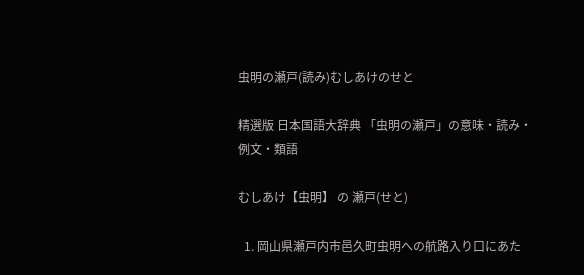虫明の瀬戸(読み)むしあけのせと

精選版 日本国語大辞典 「虫明の瀬戸」の意味・読み・例文・類語

むしあけ【虫明】 の 瀬戸(せと)

  1. 岡山県瀬戸内市邑久町虫明への航路入り口にあた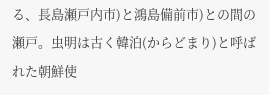る、長島瀬戸内市)と鴻島備前市)との間の瀬戸。虫明は古く韓泊(からどまり)と呼ばれた朝鮮使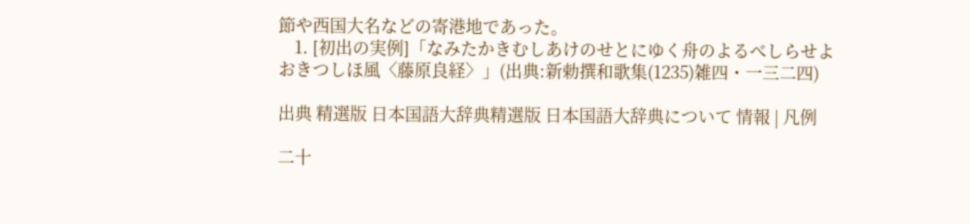節や西国大名などの寄港地であった。
    1. [初出の実例]「なみたかきむしあけのせとにゆく舟のよるべしらせよおきつしほ風〈藤原良経〉」(出典:新勅撰和歌集(1235)雑四・一三二四)

出典 精選版 日本国語大辞典精選版 日本国語大辞典について 情報 | 凡例

二十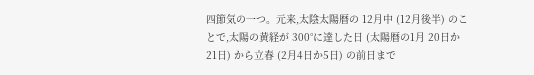四節気の一つ。元来,太陰太陽暦の 12月中 (12月後半) のことで,太陽の黄経が 300°に達した日 (太陽暦の1月 20日か 21日) から立春 (2月4日か5日) の前日まで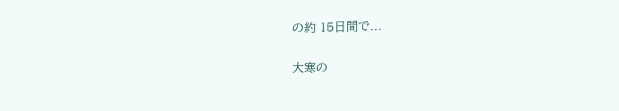の約 15日間で...

大寒の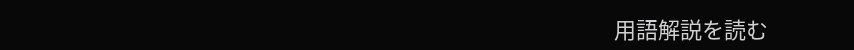用語解説を読む